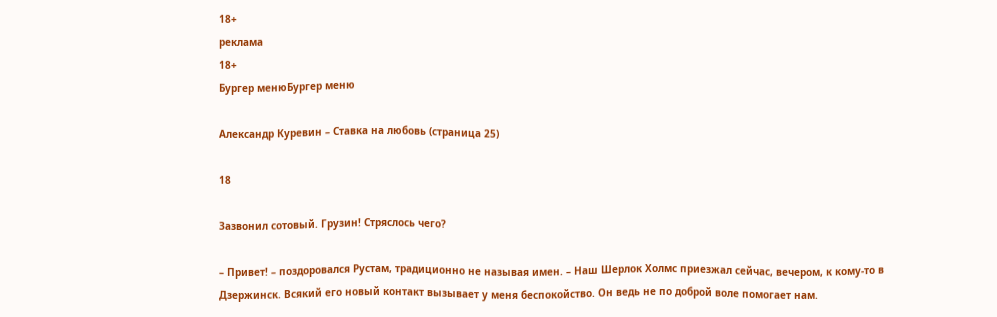18+
реклама
18+
Бургер менюБургер меню

Александр Куревин – Ставка на любовь (страница 25)

18

Зазвонил сотовый. Грузин! Стряслось чего?

– Привет! – поздоровался Рустам, традиционно не называя имен. – Наш Шерлок Холмс приезжал сейчас, вечером, к кому-то в Дзержинск. Всякий его новый контакт вызывает у меня беспокойство. Он ведь не по доброй воле помогает нам.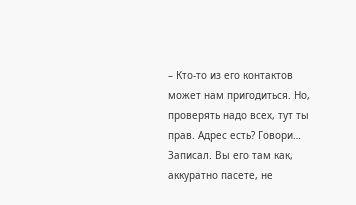– Кто-то из его контактов может нам пригодиться. Но, проверять надо всех, тут ты прав. Адрес есть? Говори… Записал. Вы его там как, аккуратно пасете, не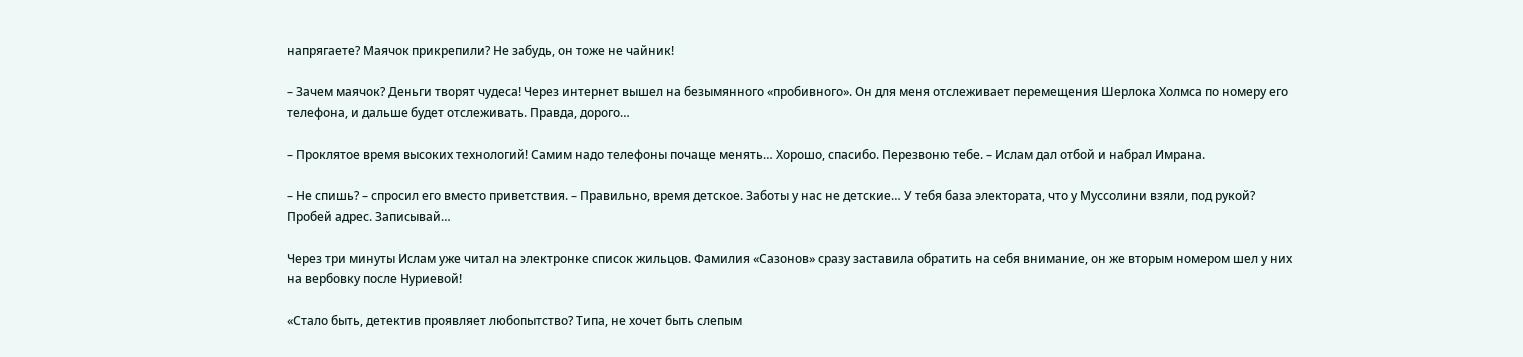напрягаете? Маячок прикрепили? Не забудь, он тоже не чайник!

– Зачем маячок? Деньги творят чудеса! Через интернет вышел на безымянного «пробивного». Он для меня отслеживает перемещения Шерлока Холмса по номеру его телефона, и дальше будет отслеживать. Правда, дорого…

– Проклятое время высоких технологий! Самим надо телефоны почаще менять… Хорошо, спасибо. Перезвоню тебе. – Ислам дал отбой и набрал Имрана.

– Не спишь? – спросил его вместо приветствия. – Правильно, время детское. Заботы у нас не детские… У тебя база электората, что у Муссолини взяли, под рукой? Пробей адрес. Записывай…

Через три минуты Ислам уже читал на электронке список жильцов. Фамилия «Сазонов» сразу заставила обратить на себя внимание, он же вторым номером шел у них на вербовку после Нуриевой!

«Стало быть, детектив проявляет любопытство? Типа, не хочет быть слепым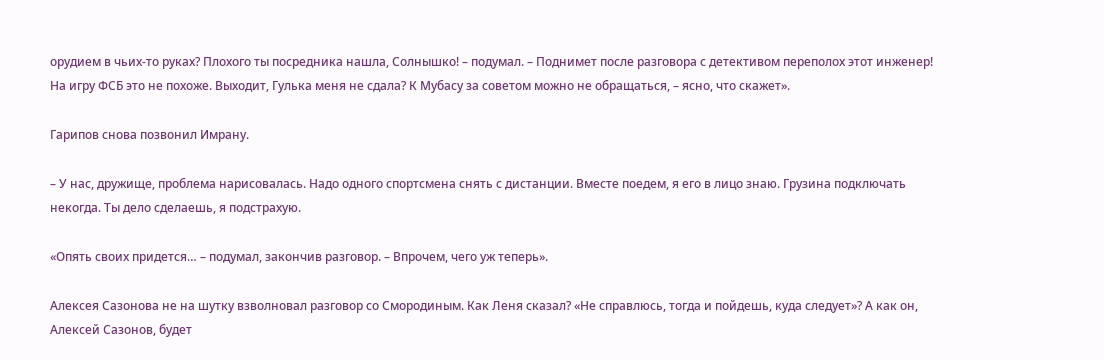орудием в чьих-то руках? Плохого ты посредника нашла, Солнышко! – подумал. – Поднимет после разговора с детективом переполох этот инженер! На игру ФСБ это не похоже. Выходит, Гулька меня не сдала? К Мубасу за советом можно не обращаться, – ясно, что скажет».

Гарипов снова позвонил Имрану.

– У нас, дружище, проблема нарисовалась. Надо одного спортсмена снять с дистанции. Вместе поедем, я его в лицо знаю. Грузина подключать некогда. Ты дело сделаешь, я подстрахую.

«Опять своих придется… – подумал, закончив разговор. – Впрочем, чего уж теперь».

Алексея Сазонова не на шутку взволновал разговор со Смородиным. Как Леня сказал? «Не справлюсь, тогда и пойдешь, куда следует»? А как он, Алексей Сазонов, будет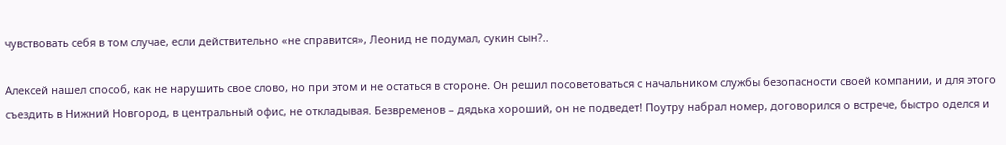чувствовать себя в том случае, если действительно «не справится», Леонид не подумал, сукин сын?..

Алексей нашел способ, как не нарушить свое слово, но при этом и не остаться в стороне. Он решил посоветоваться с начальником службы безопасности своей компании, и для этого съездить в Нижний Новгород, в центральный офис, не откладывая. Безвременов – дядька хороший, он не подведет! Поутру набрал номер, договорился о встрече, быстро оделся и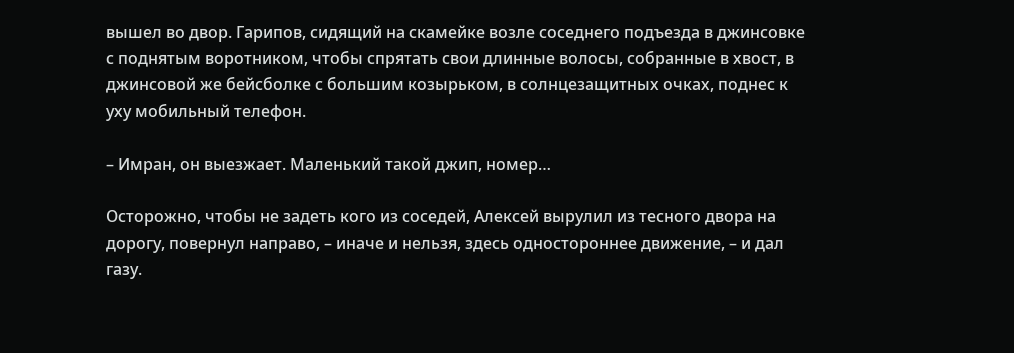вышел во двор. Гарипов, сидящий на скамейке возле соседнего подъезда в джинсовке с поднятым воротником, чтобы спрятать свои длинные волосы, собранные в хвост, в джинсовой же бейсболке с большим козырьком, в солнцезащитных очках, поднес к уху мобильный телефон.

– Имран, он выезжает. Маленький такой джип, номер…

Осторожно, чтобы не задеть кого из соседей, Алексей вырулил из тесного двора на дорогу, повернул направо, – иначе и нельзя, здесь одностороннее движение, – и дал газу.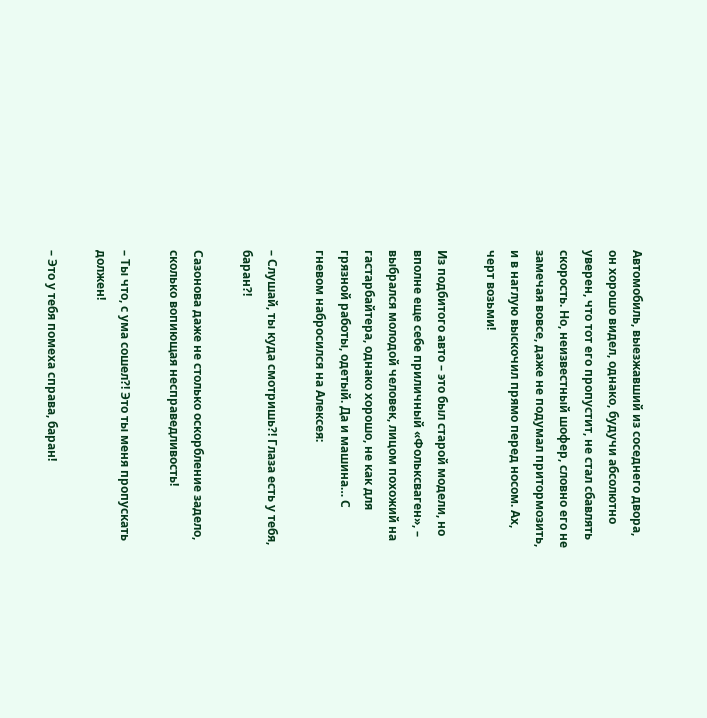Автомобиль, выезжавший из соседнего двора, он хорошо видел, однако, будучи абсолютно уверен, что тот его пропустит, не стал сбавлять скорость. Но, неизвестный шофер, словно его не замечая вовсе, даже не подумал притормозить, и в наглую выскочил прямо перед носом. Ах, черт возьми!

Из подбитого авто – это был старой модели, но вполне еще себе приличный «Фольксваген», – выбрался молодой человек, лицом похожий на гастарбайтера, однако хорошо, не как для грязной работы, одетый. Да и машина… С гневом набросился на Алексея:

– Слушай, ты куда смотришь?! Глаза есть у тебя, баран?!

Сазонова даже не столько оскорбление задело, сколько вопиющая несправедливость!

– Ты что, с ума сошел?! Это ты меня пропускать должен!

– Это у тебя помеха справа, баран!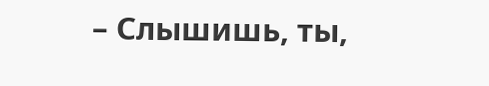– Слышишь, ты,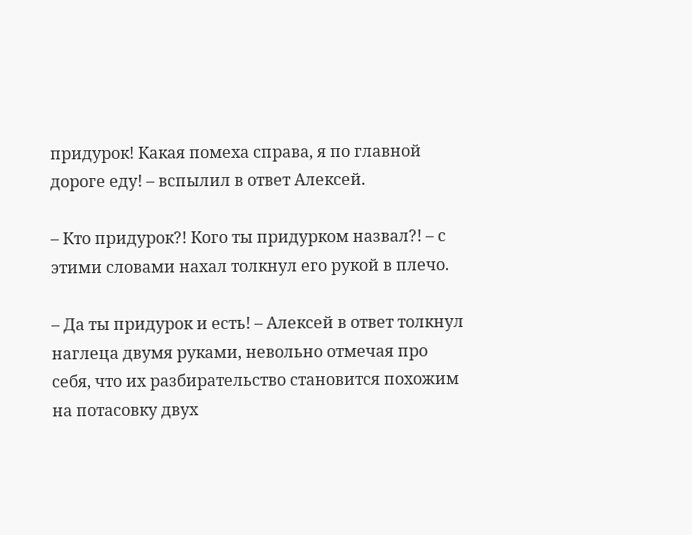придурок! Какая помеха справа, я по главной дороге еду! – вспылил в ответ Алексей.

– Кто придурок?! Кого ты придурком назвал?! – с этими словами нахал толкнул его рукой в плечо.

– Да ты придурок и есть! – Алексей в ответ толкнул наглеца двумя руками, невольно отмечая про себя, что их разбирательство становится похожим на потасовку двух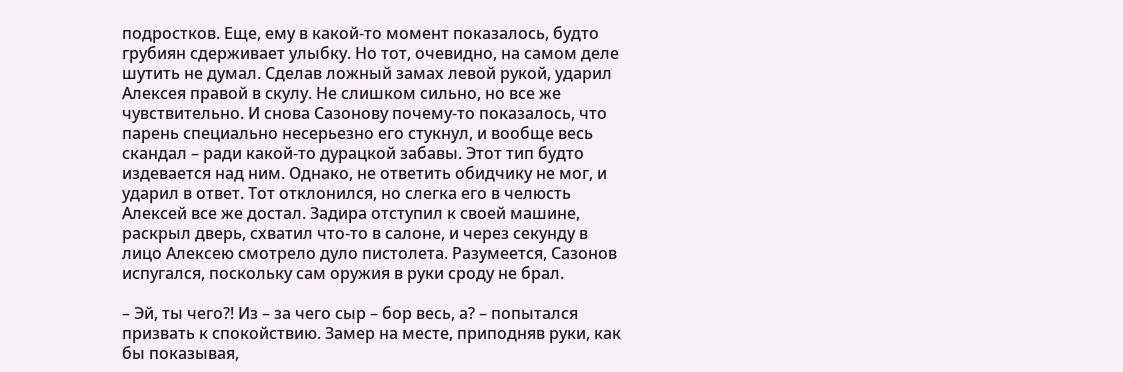подростков. Еще, ему в какой-то момент показалось, будто грубиян сдерживает улыбку. Но тот, очевидно, на самом деле шутить не думал. Сделав ложный замах левой рукой, ударил Алексея правой в скулу. Не слишком сильно, но все же чувствительно. И снова Сазонову почему-то показалось, что парень специально несерьезно его стукнул, и вообще весь скандал – ради какой-то дурацкой забавы. Этот тип будто издевается над ним. Однако, не ответить обидчику не мог, и ударил в ответ. Тот отклонился, но слегка его в челюсть Алексей все же достал. Задира отступил к своей машине, раскрыл дверь, схватил что-то в салоне, и через секунду в лицо Алексею смотрело дуло пистолета. Разумеется, Сазонов испугался, поскольку сам оружия в руки сроду не брал.

– Эй, ты чего?! Из – за чего сыр – бор весь, а? – попытался призвать к спокойствию. Замер на месте, приподняв руки, как бы показывая,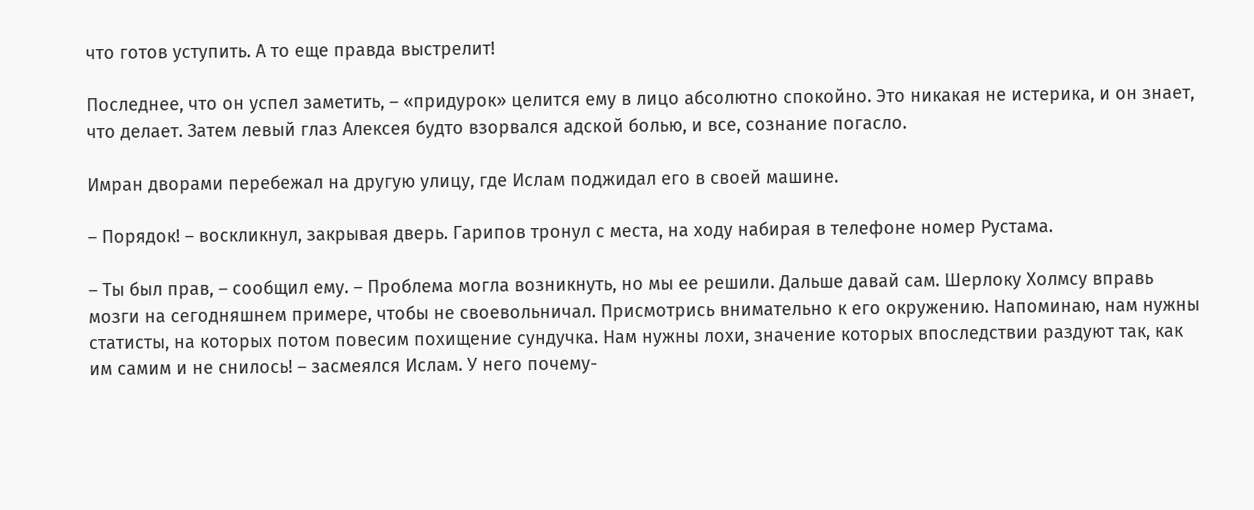что готов уступить. А то еще правда выстрелит!

Последнее, что он успел заметить, – «придурок» целится ему в лицо абсолютно спокойно. Это никакая не истерика, и он знает, что делает. Затем левый глаз Алексея будто взорвался адской болью, и все, сознание погасло.

Имран дворами перебежал на другую улицу, где Ислам поджидал его в своей машине.

– Порядок! – воскликнул, закрывая дверь. Гарипов тронул с места, на ходу набирая в телефоне номер Рустама.

– Ты был прав, – сообщил ему. – Проблема могла возникнуть, но мы ее решили. Дальше давай сам. Шерлоку Холмсу вправь мозги на сегодняшнем примере, чтобы не своевольничал. Присмотрись внимательно к его окружению. Напоминаю, нам нужны статисты, на которых потом повесим похищение сундучка. Нам нужны лохи, значение которых впоследствии раздуют так, как им самим и не снилось! – засмеялся Ислам. У него почему-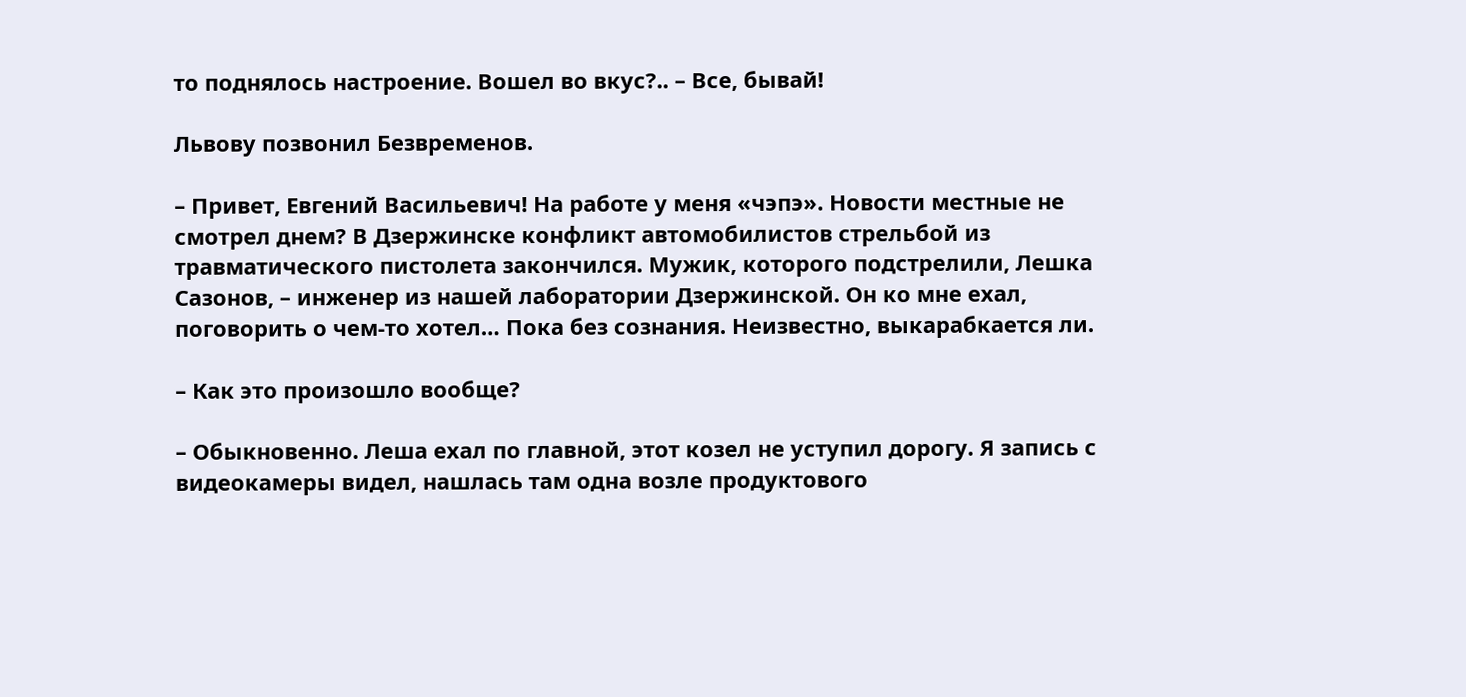то поднялось настроение. Вошел во вкус?.. – Все, бывай!

Львову позвонил Безвременов.

– Привет, Евгений Васильевич! На работе у меня «чэпэ». Новости местные не смотрел днем? В Дзержинске конфликт автомобилистов стрельбой из травматического пистолета закончился. Мужик, которого подстрелили, Лешка Сазонов, – инженер из нашей лаборатории Дзержинской. Он ко мне ехал, поговорить о чем-то хотел… Пока без сознания. Неизвестно, выкарабкается ли.

– Как это произошло вообще?

– Обыкновенно. Леша ехал по главной, этот козел не уступил дорогу. Я запись с видеокамеры видел, нашлась там одна возле продуктового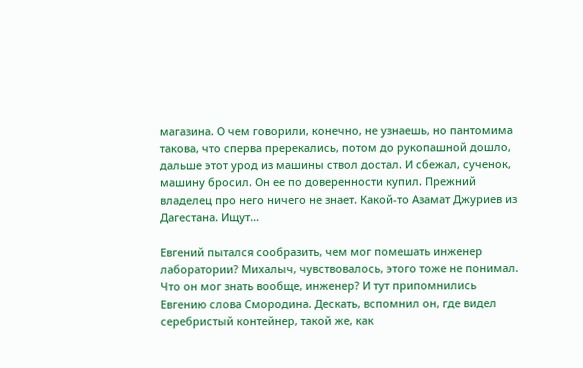магазина. О чем говорили, конечно, не узнаешь, но пантомима такова, что сперва пререкались, потом до рукопашной дошло, дальше этот урод из машины ствол достал. И сбежал, сученок, машину бросил. Он ее по доверенности купил. Прежний владелец про него ничего не знает. Какой-то Азамат Джуриев из Дагестана. Ищут…

Евгений пытался сообразить, чем мог помешать инженер лаборатории? Михалыч, чувствовалось, этого тоже не понимал. Что он мог знать вообще, инженер? И тут припомнились Евгению слова Смородина. Дескать, вспомнил он, где видел серебристый контейнер, такой же, как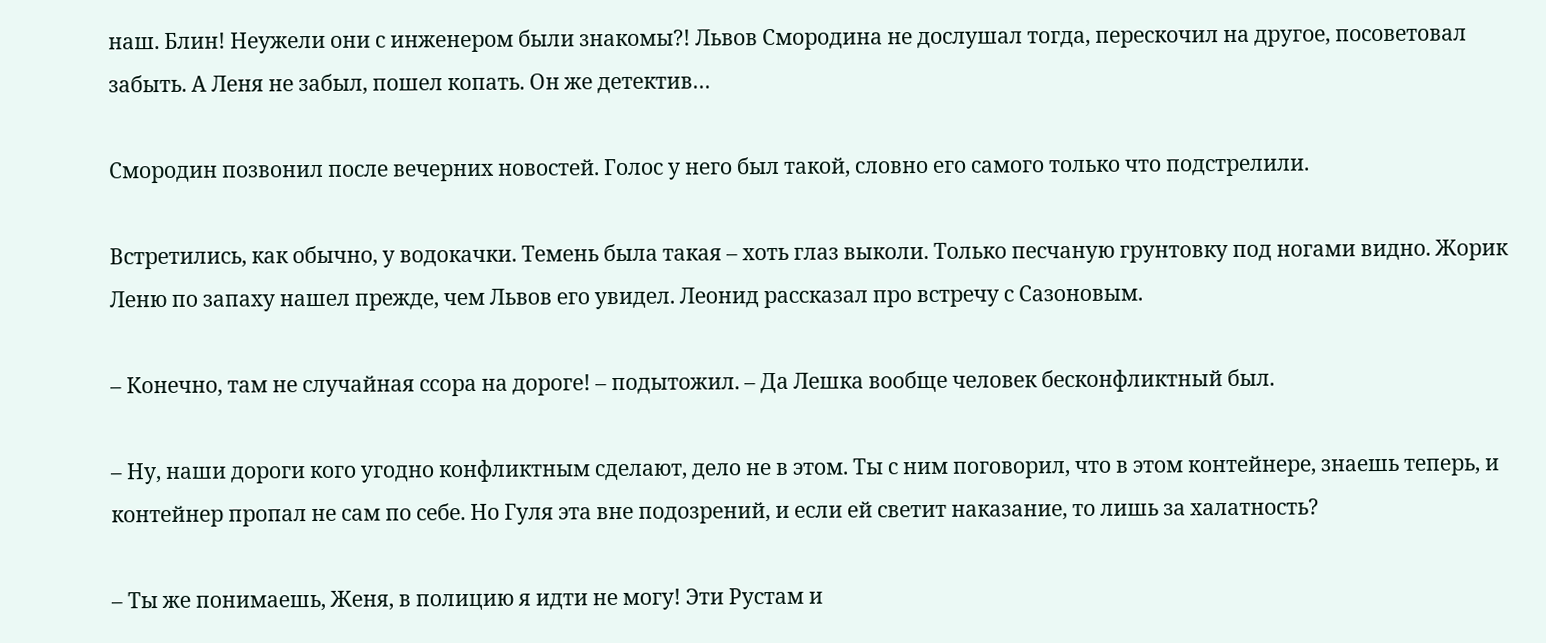наш. Блин! Неужели они с инженером были знакомы?! Львов Смородина не дослушал тогда, перескочил на другое, посоветовал забыть. А Леня не забыл, пошел копать. Он же детектив…

Смородин позвонил после вечерних новостей. Голос у него был такой, словно его самого только что подстрелили.

Встретились, как обычно, у водокачки. Темень была такая – хоть глаз выколи. Только песчаную грунтовку под ногами видно. Жорик Леню по запаху нашел прежде, чем Львов его увидел. Леонид рассказал про встречу с Сазоновым.

– Конечно, там не случайная ссора на дороге! – подытожил. – Да Лешка вообще человек бесконфликтный был.

– Ну, наши дороги кого угодно конфликтным сделают, дело не в этом. Ты с ним поговорил, что в этом контейнере, знаешь теперь, и контейнер пропал не сам по себе. Но Гуля эта вне подозрений, и если ей светит наказание, то лишь за халатность?

– Ты же понимаешь, Женя, в полицию я идти не могу! Эти Рустам и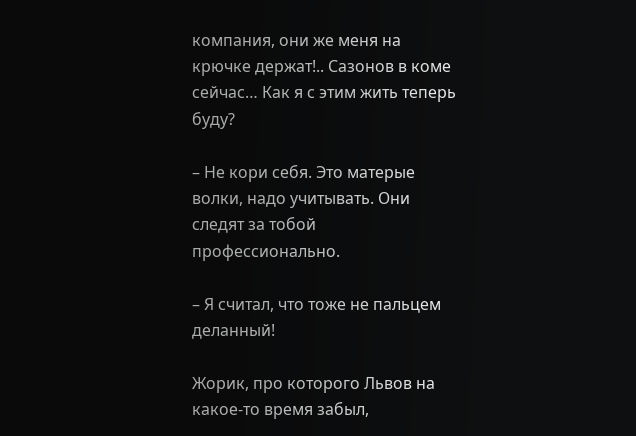компания, они же меня на крючке держат!.. Сазонов в коме сейчас… Как я с этим жить теперь буду?

– Не кори себя. Это матерые волки, надо учитывать. Они следят за тобой профессионально.

– Я считал, что тоже не пальцем деланный!

Жорик, про которого Львов на какое-то время забыл,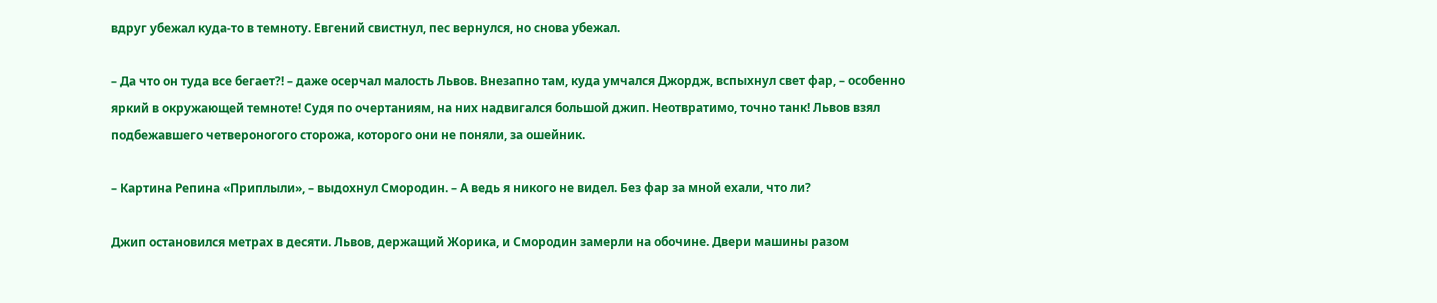вдруг убежал куда-то в темноту. Евгений свистнул, пес вернулся, но снова убежал.

– Да что он туда все бегает?! – даже осерчал малость Львов. Внезапно там, куда умчался Джордж, вспыхнул свет фар, – особенно яркий в окружающей темноте! Судя по очертаниям, на них надвигался большой джип. Неотвратимо, точно танк! Львов взял подбежавшего четвероногого сторожа, которого они не поняли, за ошейник.

– Картина Репина «Приплыли», – выдохнул Смородин. – А ведь я никого не видел. Без фар за мной ехали, что ли?

Джип остановился метрах в десяти. Львов, держащий Жорика, и Смородин замерли на обочине. Двери машины разом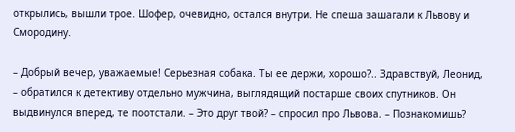открылись, вышли трое. Шофер, очевидно, остался внутри. Не спеша зашагали к Львову и Смородину.

– Добрый вечер, уважаемые! Серьезная собака. Ты ее держи, хорошо?.. Здравствуй, Леонид, – обратился к детективу отдельно мужчина, выглядящий постарше своих спутников. Он выдвинулся вперед, те поотстали. – Это друг твой? – спросил про Львова. – Познакомишь?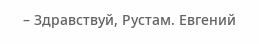– Здравствуй, Рустам. Евгений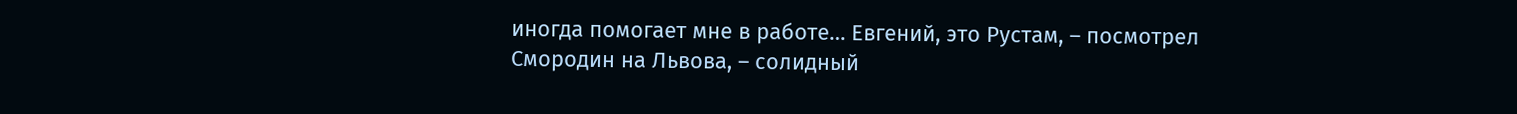иногда помогает мне в работе… Евгений, это Рустам, – посмотрел Смородин на Львова, – солидный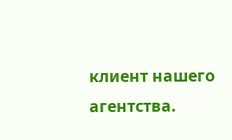клиент нашего агентства.